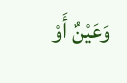وَعَيْنٌ أَوْ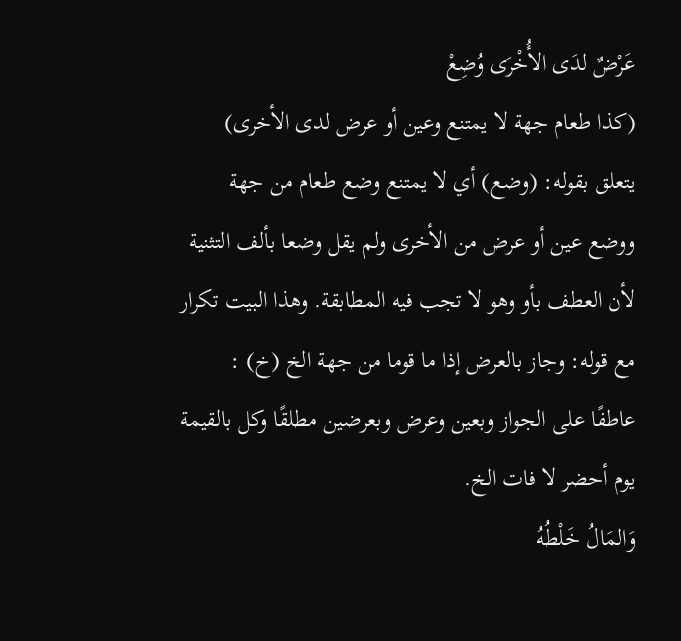عَرْضٌ لدَى الأُخْرَى وُضِعْ
(كذا طعام جهة لا يمتنع وعين أو عرض لدى الأخرى) يتعلق بقوله: (وضع) أي لا يمتنع وضع طعام من جهة ووضع عين أو عرض من الأخرى ولم يقل وضعا بألف التثنية لأن العطف بأو وهو لا تجب فيه المطابقة. وهذا البيت تكرار مع قوله: وجاز بالعرض إذا ما قوما من جهة الخ (خ) : عاطفًا على الجواز وبعين وعرض وبعرضين مطلقًا وكل بالقيمة يوم أحضر لا فات الخ.
وَالمَالُ خَلْطُهُ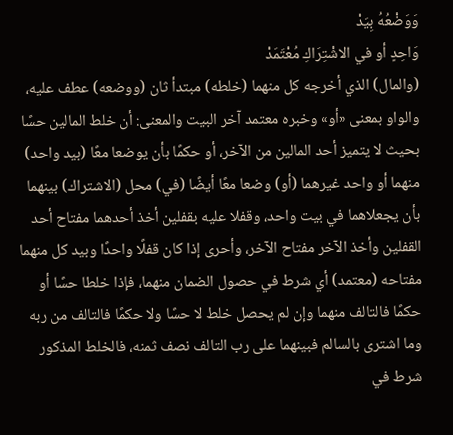وَوَضْعُهُ بِيَدْ
وَاحِدٍ أو في الاشْتِرَاكِ مُعْتَمَدْ
(والمال) الذي أخرجه كل منهما (خلطه) مبتدأ ثان (ووضعه) عطف عليه، والواو بمعنى «أو» وخبره معتمد آخر البيت والمعنى: أن خلط المالين حسًا بحيث لا يتميز أحد المالين من الآخر، أو حكمًا بأن يوضعا معًا (بيد واحد) منهما أو واحد غيرهما (أو) وضعا معًا أيضًا (في) محل (الاشتراك) بينهما بأن يجعلاهما في بيت واحد، وقفلا عليه بقفلين أخذ أحدهما مفتاح أحد القفلين وأخذ الآخر مفتاح الآخر، وأحرى إذا كان قفلًا واحدًا وبيد كل منهما مفتاحه (معتمد) أي شرط في حصول الضمان منهما، فإذا خلطا حسًا أو حكمًا فالتالف منهما وإن لم يحصل خلط لا حسًا ولا حكمًا فالتالف من ربه وما اشترى بالسالم فبينهما على رب التالف نصف ثمنه، فالخلط المذكور شرط في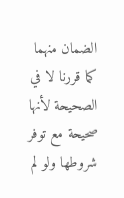الضمان منهما كما قررنا لا في الصحيحة لأنها صحيحة مع توفر شروطها ولو لم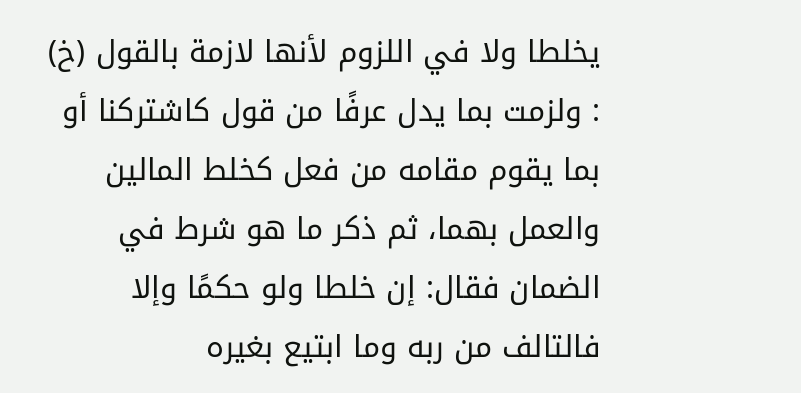يخلطا ولا في اللزوم لأنها لازمة بالقول (خ) : ولزمت بما يدل عرفًا من قول كاشتركنا أو بما يقوم مقامه من فعل كخلط المالين والعمل بهما، ثم ذكر ما هو شرط في الضمان فقال: إن خلطا ولو حكمًا وإلا فالتالف من ربه وما ابتيع بغيره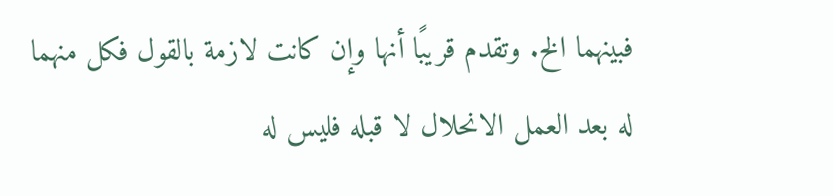فبينهما الخ. وتقدم قريبًا أنها وإن كانت لازمة بالقول فكل منهما له بعد العمل الانحلال لا قبله فليس له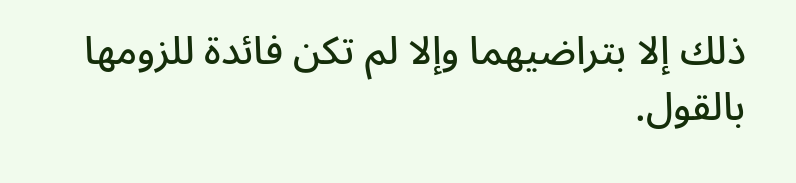ذلك إلا بتراضيهما وإلا لم تكن فائدة للزومها بالقول.